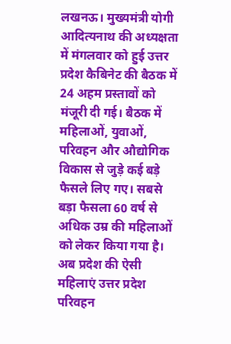लखनऊ। मुख्यमंत्री योगी आदित्यनाथ की अध्यक्षता में मंगलवार को हुई उत्तर प्रदेश कैबिनेट की बैठक में 24 अहम प्रस्तावों को मंजूरी दी गई। बैठक में महिलाओं, युवाओं, परिवहन और औद्योगिक विकास से जुड़े कई बड़े फैसले लिए गए। सबसे बड़ा फैसला 60 वर्ष से अधिक उम्र की महिलाओं को लेकर किया गया है। अब प्रदेश की ऐसी महिलाएं उत्तर प्रदेश परिवहन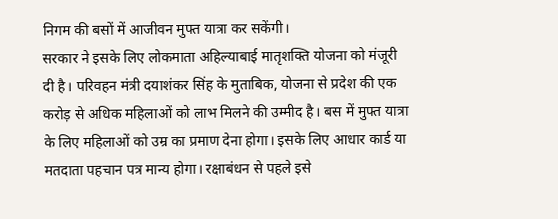निगम की बसों में आजीवन मुफ्त यात्रा कर सकेंगी।
सरकार ने इसके लिए लोकमाता अहिल्याबाई मातृशक्ति योजना को मंजूरी दी है। परिवहन मंत्री दयाशंकर सिंह के मुताबिक, योजना से प्रदेश की एक करोड़ से अधिक महिलाओं को लाभ मिलने की उम्मीद है। बस में मुफ्त यात्रा के लिए महिलाओं को उम्र का प्रमाण देना होगा। इसके लिए आधार कार्ड या मतदाता पहचान पत्र मान्य होगा। रक्षाबंधन से पहले इसे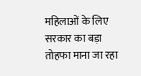महिलाओं के लिए सरकार का बड़ा तोहफा माना जा रहा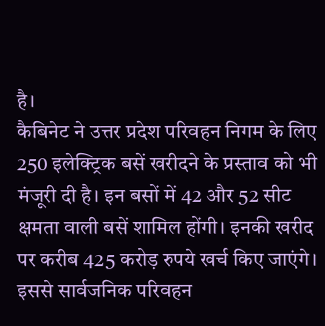है।
कैबिनेट ने उत्तर प्रदेश परिवहन निगम के लिए 250 इलेक्ट्रिक बसें खरीदने के प्रस्ताव को भी मंजूरी दी है। इन बसों में 42 और 52 सीट क्षमता वाली बसें शामिल होंगी। इनकी खरीद पर करीब 425 करोड़ रुपये खर्च किए जाएंगे। इससे सार्वजनिक परिवहन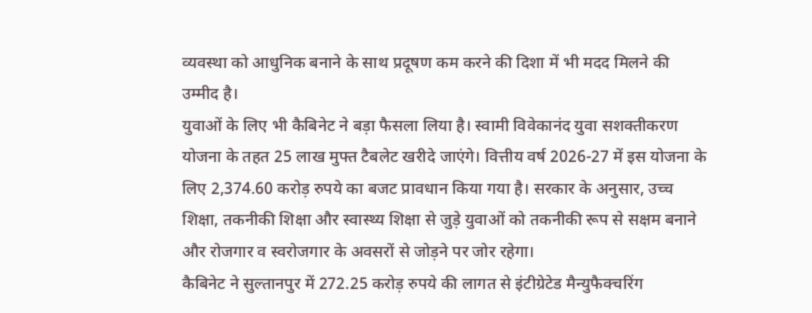व्यवस्था को आधुनिक बनाने के साथ प्रदूषण कम करने की दिशा में भी मदद मिलने की उम्मीद है।
युवाओं के लिए भी कैबिनेट ने बड़ा फैसला लिया है। स्वामी विवेकानंद युवा सशक्तीकरण योजना के तहत 25 लाख मुफ्त टैबलेट खरीदे जाएंगे। वित्तीय वर्ष 2026-27 में इस योजना के लिए 2,374.60 करोड़ रुपये का बजट प्रावधान किया गया है। सरकार के अनुसार, उच्च शिक्षा, तकनीकी शिक्षा और स्वास्थ्य शिक्षा से जुड़े युवाओं को तकनीकी रूप से सक्षम बनाने और रोजगार व स्वरोजगार के अवसरों से जोड़ने पर जोर रहेगा।
कैबिनेट ने सुल्तानपुर में 272.25 करोड़ रुपये की लागत से इंटीग्रेटेड मैन्युफैक्चरिंग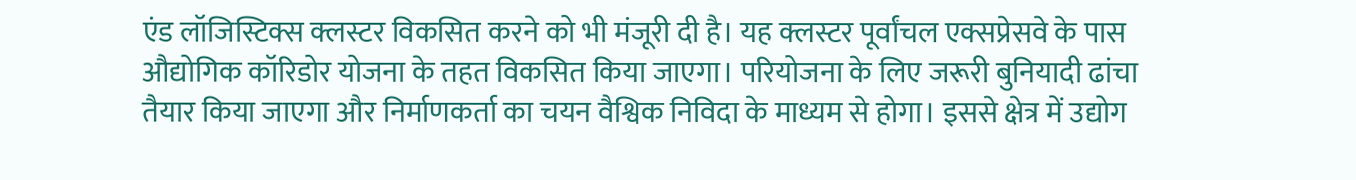एंड लॉजिस्टिक्स क्लस्टर विकसित करने को भी मंजूरी दी है। यह क्लस्टर पूर्वांचल एक्सप्रेसवे के पास औद्योगिक कॉरिडोर योजना के तहत विकसित किया जाएगा। परियोजना के लिए जरूरी बुनियादी ढांचा तैयार किया जाएगा और निर्माणकर्ता का चयन वैश्विक निविदा के माध्यम से होगा। इससे क्षेत्र में उद्योग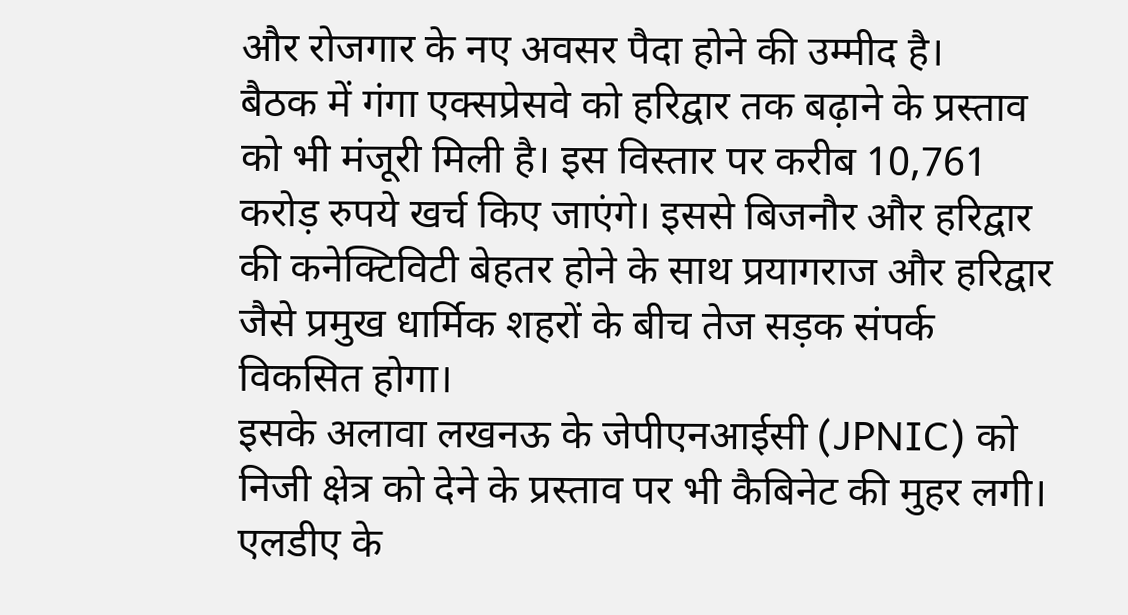और रोजगार के नए अवसर पैदा होने की उम्मीद है।
बैठक में गंगा एक्सप्रेसवे को हरिद्वार तक बढ़ाने के प्रस्ताव को भी मंजूरी मिली है। इस विस्तार पर करीब 10,761 करोड़ रुपये खर्च किए जाएंगे। इससे बिजनौर और हरिद्वार की कनेक्टिविटी बेहतर होने के साथ प्रयागराज और हरिद्वार जैसे प्रमुख धार्मिक शहरों के बीच तेज सड़क संपर्क विकसित होगा।
इसके अलावा लखनऊ के जेपीएनआईसी (JPNIC) को निजी क्षेत्र को देने के प्रस्ताव पर भी कैबिनेट की मुहर लगी। एलडीए के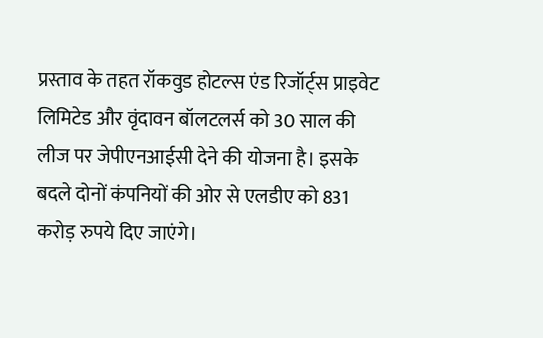प्रस्ताव के तहत रॉकवुड होटल्स एंड रिजॉर्ट्स प्राइवेट लिमिटेड और वृंदावन बॉलटलर्स को 30 साल की लीज पर जेपीएनआईसी देने की योजना है। इसके बदले दोनों कंपनियों की ओर से एलडीए को 831 करोड़ रुपये दिए जाएंगे।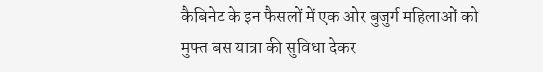कैबिनेट के इन फैसलों में एक ओर बुजुर्ग महिलाओं को मुफ्त बस यात्रा की सुविधा देकर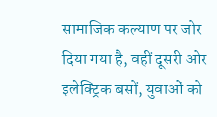सामाजिक कल्याण पर जोर दिया गया है, वहीं दूसरी ओर इलेक्ट्रिक बसों, युवाओं को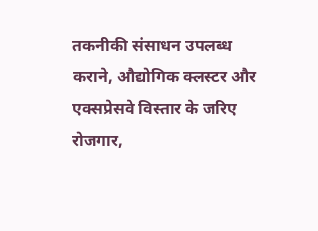तकनीकी संसाधन उपलब्ध कराने, औद्योगिक क्लस्टर और एक्सप्रेसवे विस्तार के जरिए रोजगार,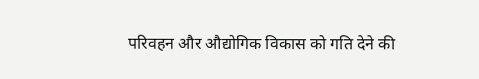परिवहन और औद्योगिक विकास को गति देने की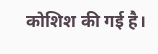कोशिश की गई है।